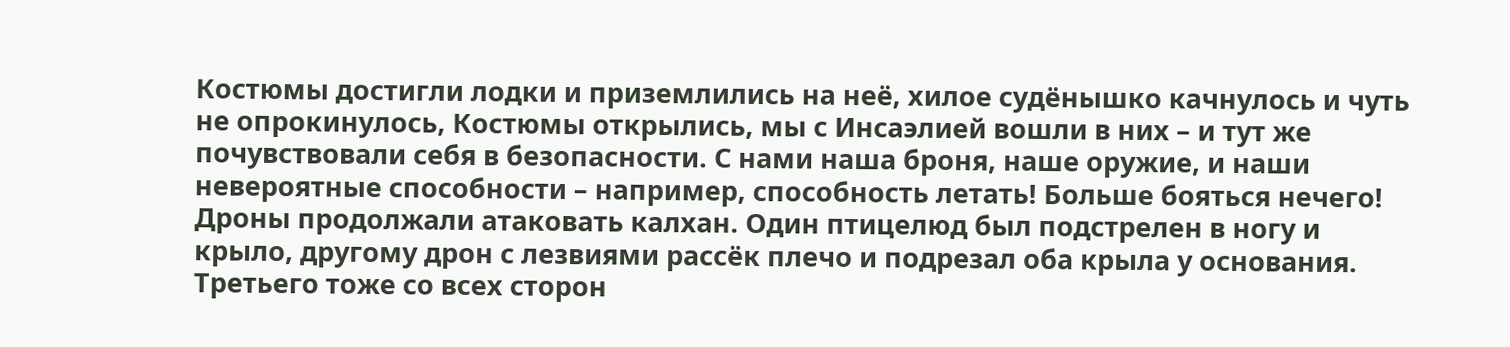Костюмы достигли лодки и приземлились на неё, хилое судёнышко качнулось и чуть не опрокинулось, Костюмы открылись, мы с Инсаэлией вошли в них – и тут же почувствовали себя в безопасности. С нами наша броня, наше оружие, и наши невероятные способности – например, способность летать! Больше бояться нечего!
Дроны продолжали атаковать калхан. Один птицелюд был подстрелен в ногу и крыло, другому дрон с лезвиями рассёк плечо и подрезал оба крыла у основания. Третьего тоже со всех сторон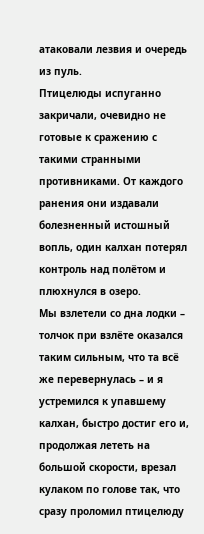атаковали лезвия и очередь из пуль.
Птицелюды испуганно закричали, очевидно не готовые к сражению с такими странными противниками. От каждого ранения они издавали болезненный истошный вопль, один калхан потерял контроль над полётом и плюхнулся в озеро.
Мы взлетели со дна лодки – толчок при взлёте оказался таким сильным, что та всё же перевернулась – и я устремился к упавшему калхан, быстро достиг его и, продолжая лететь на большой скорости, врезал кулаком по голове так, что сразу проломил птицелюду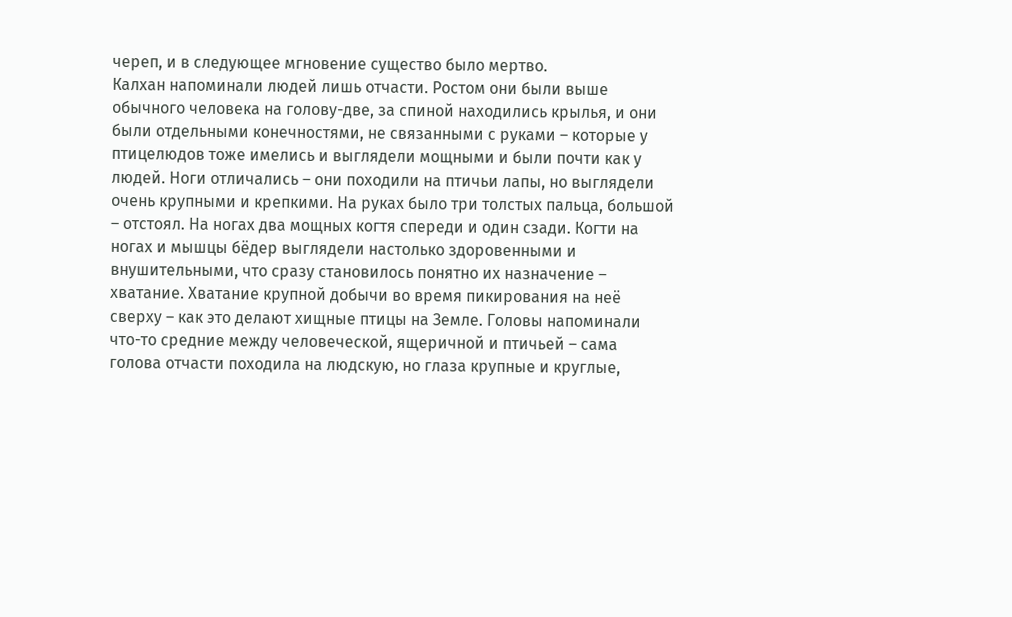череп, и в следующее мгновение существо было мертво.
Калхан напоминали людей лишь отчасти. Ростом они были выше обычного человека на голову-две, за спиной находились крылья, и они были отдельными конечностями, не связанными с руками – которые у птицелюдов тоже имелись и выглядели мощными и были почти как у людей. Ноги отличались – они походили на птичьи лапы, но выглядели очень крупными и крепкими. На руках было три толстых пальца, большой – отстоял. На ногах два мощных когтя спереди и один сзади. Когти на ногах и мышцы бёдер выглядели настолько здоровенными и внушительными, что сразу становилось понятно их назначение – хватание. Хватание крупной добычи во время пикирования на неё сверху – как это делают хищные птицы на Земле. Головы напоминали что-то средние между человеческой, ящеричной и птичьей – сама голова отчасти походила на людскую, но глаза крупные и круглые,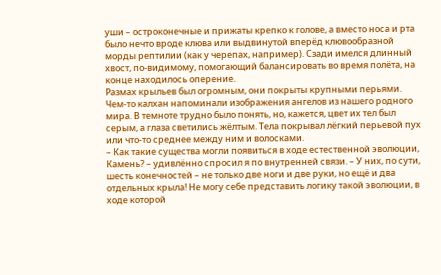уши – остроконечные и прижаты крепко к голове, а вместо носа и рта было нечто вроде клюва или выдвинутой вперёд клювообразной морды рептилии (как у черепах, например). Сзади имелся длинный хвост, по-видимому, помогающий балансировать во время полёта, на конце находилось оперение.
Размах крыльев был огромным, они покрыты крупными перьями. Чем-то калхан напоминали изображения ангелов из нашего родного мира. В темноте трудно было понять, но, кажется, цвет их тел был серым, а глаза светились жёлтым. Тела покрывал лёгкий перьевой пух или что-то среднее между ним и волосками.
– Как такие существа могли появиться в ходе естественной эволюции, Камень? – удивлённо спросил я по внутренней связи. – У них, по сути, шесть конечностей – не только две ноги и две руки, но ещё и два отдельных крыла! Не могу себе представить логику такой эволюции, в ходе которой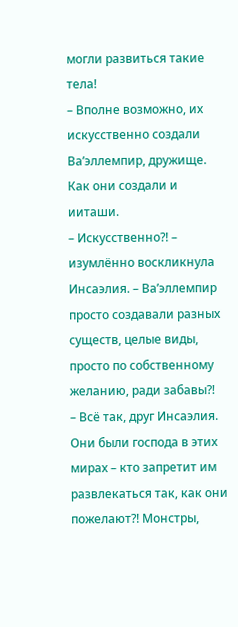могли развиться такие тела!
– Вполне возможно, их искусственно создали Ва’эллемпир, дружище. Как они создали и ииташи.
– Искусственно?! – изумлённо воскликнула Инсаэлия. – Ва’эллемпир просто создавали разных существ, целые виды, просто по собственному желанию, ради забавы?!
– Всё так, друг Инсаэлия. Они были господа в этих мирах – кто запретит им развлекаться так, как они пожелают?! Монстры,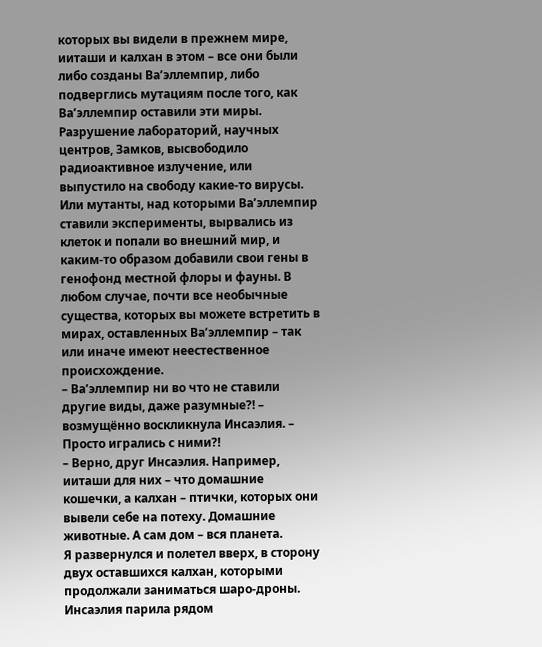которых вы видели в прежнем мире, ииташи и калхан в этом – все они были либо созданы Ва’эллемпир, либо подверглись мутациям после того, как Ва’эллемпир оставили эти миры. Разрушение лабораторий, научных центров, Замков, высвободило радиоактивное излучение, или выпустило на свободу какие-то вирусы. Или мутанты, над которыми Ва’эллемпир ставили эксперименты, вырвались из клеток и попали во внешний мир, и каким-то образом добавили свои гены в генофонд местной флоры и фауны. В любом случае, почти все необычные существа, которых вы можете встретить в мирах, оставленных Ва’эллемпир – так или иначе имеют неестественное происхождение.
– Ва’эллемпир ни во что не ставили другие виды, даже разумные?! – возмущённо воскликнула Инсаэлия. – Просто игрались с ними?!
– Верно, друг Инсаэлия. Например, ииташи для них – что домашние кошечки, а калхан – птички, которых они вывели себе на потеху. Домашние животные. А сам дом – вся планета.
Я развернулся и полетел вверх, в сторону двух оставшихся калхан, которыми продолжали заниматься шаро-дроны. Инсаэлия парила рядом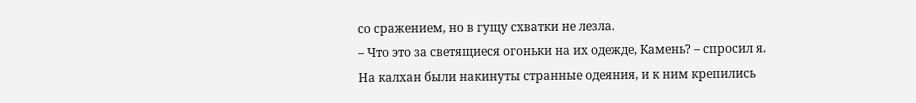со сражением, но в гущу схватки не лезла.
– Что это за светящиеся огоньки на их одежде, Камень? – спросил я.
На калхан были накинуты странные одеяния, и к ним крепились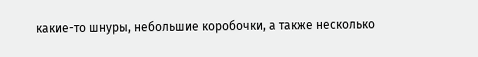какие-то шнуры, небольшие коробочки, а также несколько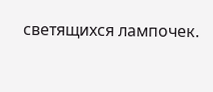светящихся лампочек.